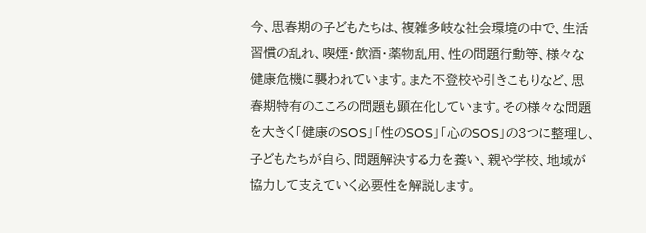今、思春期の子どもたちは、複雑多岐な社会環境の中で、生活習慣の乱れ、喫煙・飲酒・薬物乱用、性の問題行動等、様々な健康危機に襲われています。また不登校や引きこもりなど、思春期特有のこころの問題も顕在化しています。その様々な問題を大きく「健康のSOS」「性のSOS」「心のSOS」の3つに整理し、子どもたちが自ら、問題解決する力を養い、親や学校、地域が協力して支えていく必要性を解説します。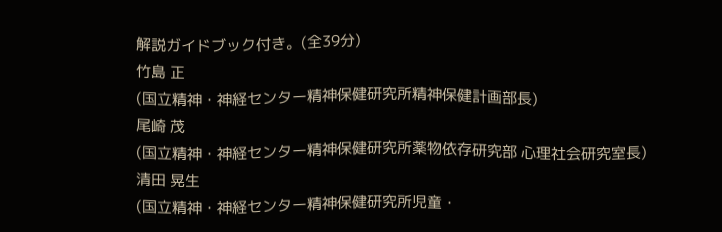解説ガイドブック付き。(全39分)
竹島 正
(国立精神・神経センター精神保健研究所精神保健計画部長)
尾崎 茂
(国立精神・神経センター精神保健研究所薬物依存研究部 心理社会研究室長)
清田 晃生
(国立精神・神経センター精神保健研究所児童・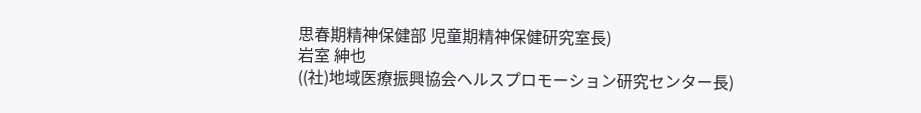思春期精神保健部 児童期精神保健研究室長)
岩室 紳也
((社)地域医療振興協会ヘルスプロモーション研究センター長)